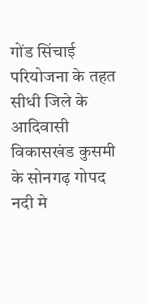गोंड सिंचाई परियोजना के तहत सीधी जिले के आदिवासी विकासखंड कुसमी के सोनगढ़ गोपद नदी मे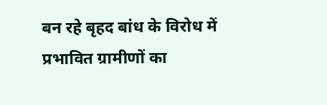बन रहे बृहद बांध के विरोध में प्रभावित ग्रामीणों का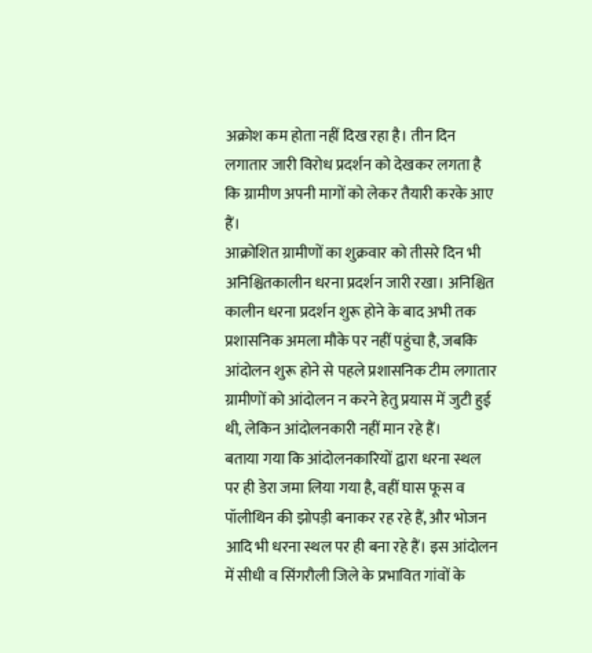अक्रोश कम होता नहीं दिख रहा है। तीन दिन लगातार जारी विरोध प्रदर्शन को देखकर लगता है कि ग्रामीण अपनी मागों को लेकर तैयारी करके आए हैं।
आक्रोशित ग्रामीणों का शुक्रवार को तीसरे दिन भी अनिश्चितकालीन धरना प्रदर्शन जारी रखा। अनिश्चित कालीन धरना प्रदर्शन शुरू होने के बाद अभी तक प्रशासनिक अमला मौके पर नहीं पहुंचा है, जबकि आंदोलन शुरू होने से पहले प्रशासनिक टीम लगातार ग्रामीणों को आंदोलन न करने हेतु प्रयास में जुटी हुई थी, लेकिन आंदोलनकारी नहीं मान रहे हैं।
बताया गया कि आंदोलनकारियों द्वारा धरना स्थल पर ही डेरा जमा लिया गया है, वहीं घास फूस व पॉलीथिन की झोपड़ी बनाकर रह रहे हैं, और भोजन आदि भी धरना स्थल पर ही बना रहे हैं। इस आंदोलन में सीधी व सिंगरौली जिले के प्रभावित गांवों के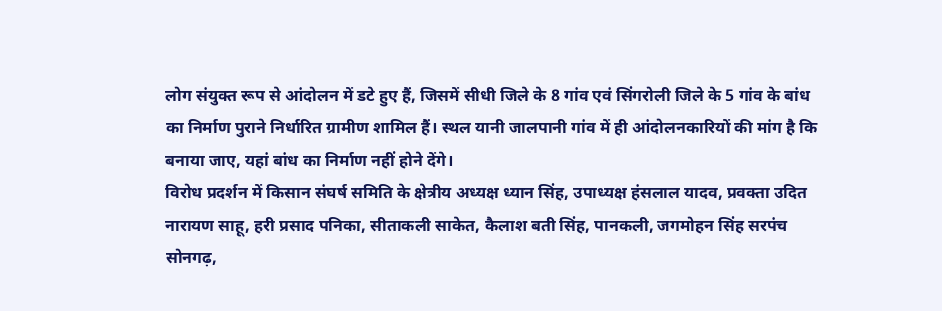लोग संयुक्त रूप से आंदोलन में डटे हुए हैं, जिसमें सीधी जिले के 8 गांव एवं सिंगरोली जिले के 5 गांव के बांध का निर्माण पुराने निर्धारित ग्रामीण शामिल हैं। स्थल यानी जालपानी गांव में ही आंदोलनकारियों की मांग है कि बनाया जाए, यहां बांध का निर्माण नहीं होने देंगे।
विरोध प्रदर्शन में किसान संघर्ष समिति के क्षेत्रीय अध्यक्ष ध्यान सिंह, उपाध्यक्ष हंसलाल यादव, प्रवक्ता उदित नारायण साहू, हरी प्रसाद पनिका, सीताकली साकेत, कैलाश बती सिंह, पानकली, जगमोहन सिंह सरपंच सोनगढ़,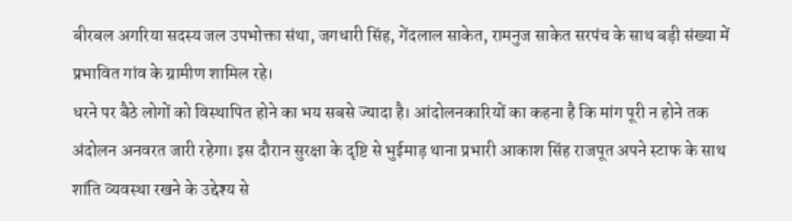बीरबल अगरिया सदस्य जल उपभोक्ता संथा, जगधारी सिंह, गेंदलाल साकेत, रामनुज साकेत सरपंच के साथ बड़ी संख्या में प्रभावित गांव के ग्रामीण शामिल रहे।
धरने पर बैठे लोगों को विस्थापित होने का भय सबसे ज्यादा है। आंदोलनकारियों का कहना है कि मांग पूरी न होने तक अंदोलन अनवरत जारी रहेगा। इस दौरान सुरक्षा के दृष्टि से भुईमाड़ थाना प्रभारी आकाश सिंह राजपूत अपने स्टाफ के साथ शांति व्यवस्था रखने के उद्देश्य से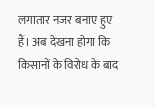लगातार नजर बनाए हुए हैं। अब देखना होगा कि किसानों के विरोध के बाद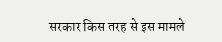सरकार किस तरह से इस मामले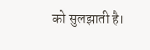को सुलझाती है।